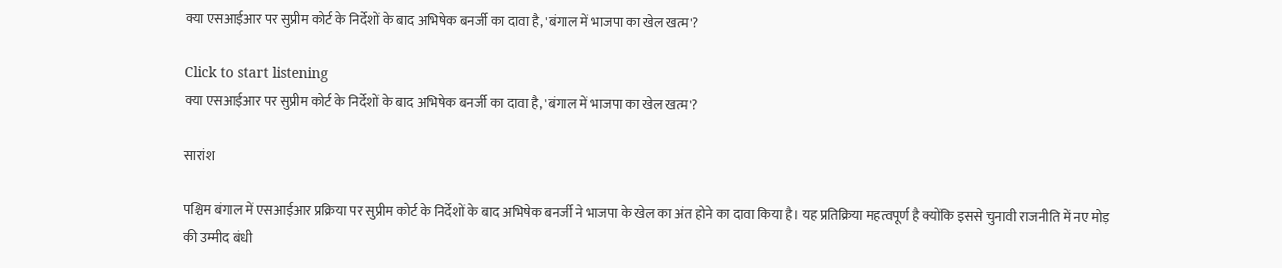क्या एसआईआर पर सुप्रीम कोर्ट के निर्देशों के बाद अभिषेक बनर्जी का दावा है, 'बंगाल में भाजपा का खेल खत्म'?

Click to start listening
क्या एसआईआर पर सुप्रीम कोर्ट के निर्देशों के बाद अभिषेक बनर्जी का दावा है, 'बंगाल में भाजपा का खेल खत्म'?

सारांश

पश्चिम बंगाल में एसआईआर प्रक्रिया पर सुप्रीम कोर्ट के निर्देशों के बाद अभिषेक बनर्जी ने भाजपा के खेल का अंत होने का दावा किया है। यह प्रतिक्रिया महत्वपूर्ण है क्योंकि इससे चुनावी राजनीति में नए मोड़ की उम्मीद बंधी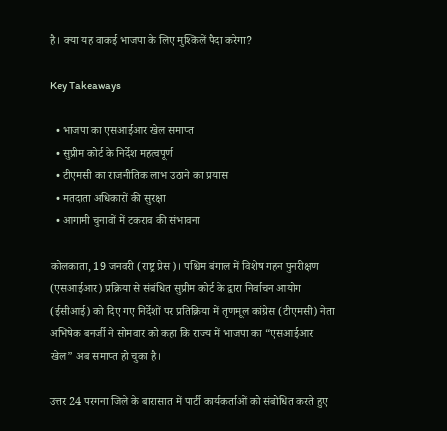है। क्या यह वाकई भाजपा के लिए मुश्किलें पैदा करेगा?

Key Takeaways

  • भाजपा का एसआईआर खेल समाप्त
  • सुप्रीम कोर्ट के निर्देश महत्वपूर्ण
  • टीएमसी का राजनीतिक लाभ उठाने का प्रयास
  • मतदाता अधिकारों की सुरक्षा
  • आगामी चुनावों में टकराव की संभावना

कोलकाता, 19 जनवरी (राष्ट्र प्रेस)। पश्चिम बंगाल में विशेष गहन पुनरीक्षण (एसआईआर) प्रक्रिया से संबंधित सुप्रीम कोर्ट के द्वारा निर्वाचन आयोग (ईसीआई) को दिए गए निर्देशों पर प्रतिक्रिया में तृणमूल कांग्रेस (टीएमसी) नेता अभिषेक बनर्जी ने सोमवार को कहा कि राज्य में भाजपा का “एसआईआर खेल” अब समाप्त हो चुका है।

उत्तर 24 परगना जिले के बारासात में पार्टी कार्यकर्ताओं को संबोधित करते हुए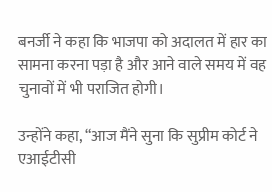बनर्जी ने कहा कि भाजपा को अदालत में हार का सामना करना पड़ा है और आने वाले समय में वह चुनावों में भी पराजित होगी।

उन्होंने कहा, “आज मैंने सुना कि सुप्रीम कोर्ट ने एआईटीसी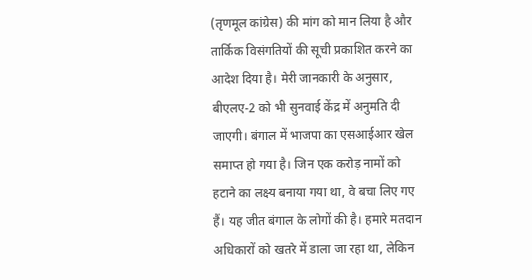(तृणमूल कांग्रेस) की मांग को मान लिया है और तार्किक विसंगतियों की सूची प्रकाशित करने का आदेश दिया है। मेरी जानकारी के अनुसार, बीएलए-2 को भी सुनवाई केंद्र में अनुमति दी जाएगी। बंगाल में भाजपा का एसआईआर खेल समाप्त हो गया है। जिन एक करोड़ नामों को हटाने का लक्ष्य बनाया गया था, वे बचा लिए गए हैं। यह जीत बंगाल के लोगों की है। हमारे मतदान अधिकारों को खतरे में डाला जा रहा था, लेकिन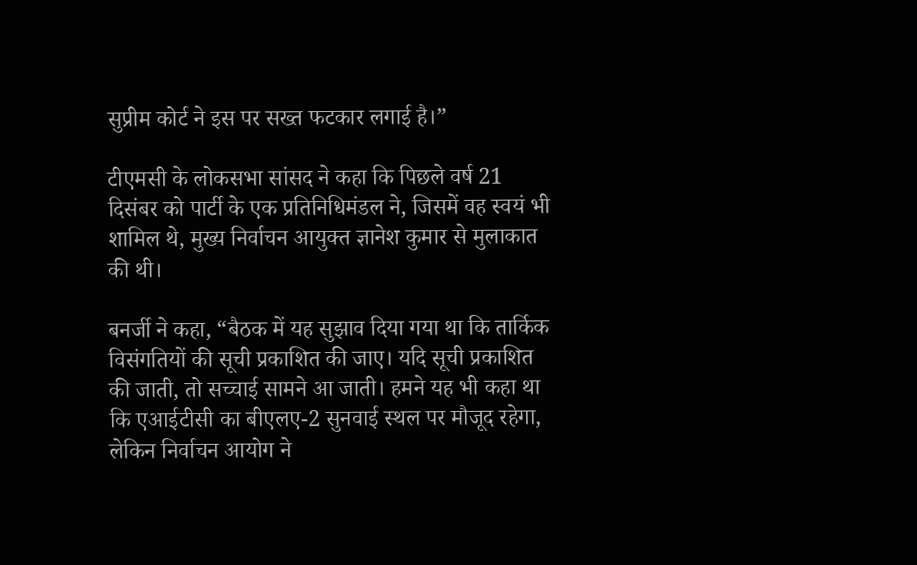सुप्रीम कोर्ट ने इस पर सख्त फटकार लगाई है।”

टीएमसी के लोकसभा सांसद ने कहा कि पिछले वर्ष 21 दिसंबर को पार्टी के एक प्रतिनिधिमंडल ने, जिसमें वह स्वयं भी शामिल थे, मुख्य निर्वाचन आयुक्त ज्ञानेश कुमार से मुलाकात की थी।

बनर्जी ने कहा, “बैठक में यह सुझाव दिया गया था कि तार्किक विसंगतियों की सूची प्रकाशित की जाए। यदि सूची प्रकाशित की जाती, तो सच्चाई सामने आ जाती। हमने यह भी कहा था कि एआईटीसी का बीएलए-2 सुनवाई स्थल पर मौजूद रहेगा, लेकिन निर्वाचन आयोग ने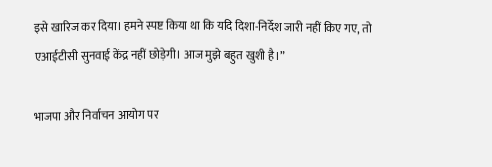इसे खारिज कर दिया। हमने स्पष्ट किया था कि यदि दिशा-निर्देश जारी नहीं किए गए, तो एआईटीसी सुनवाई केंद्र नहीं छोड़ेगी। आज मुझे बहुत खुशी है।”

भाजपा और निर्वाचन आयोग पर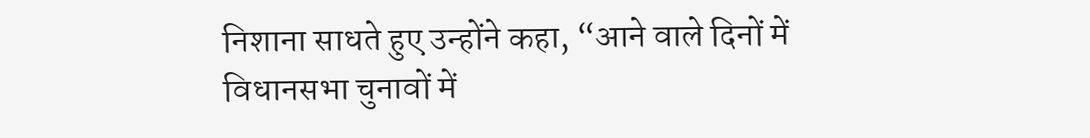निशाना साधते हुए उन्होंने कहा, “आने वाले दिनों में विधानसभा चुनावों में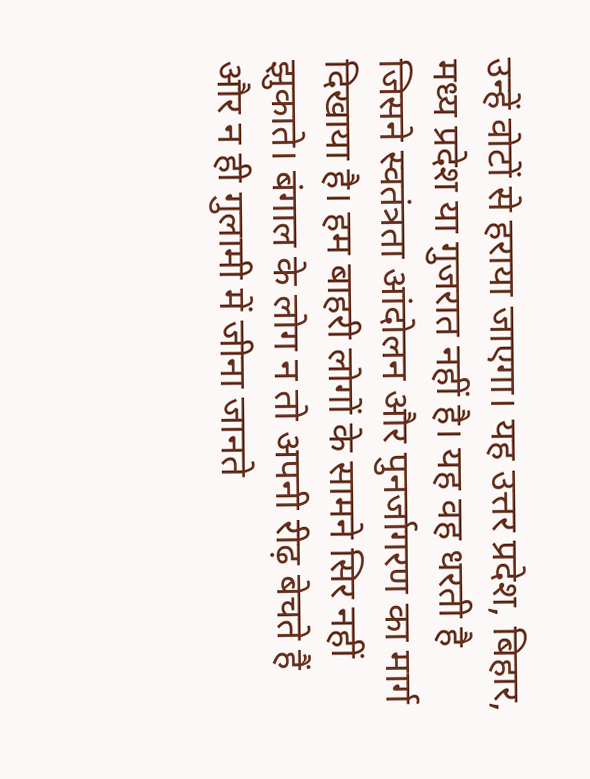उन्हें वोटों से हराया जाएगा। यह उत्तर प्रदेश, बिहार, मध्य प्रदेश या गुजरात नहीं है। यह वह धरती है जिसने स्वतंत्रता आंदोलन और पुनर्जागरण का मार्ग दिखाया है। हम बाहरी लोगों के सामने सिर नहीं झुकाते। बंगाल के लोग न तो अपनी रीढ़ बेचते हैं और न ही गुलामी में जीना जानते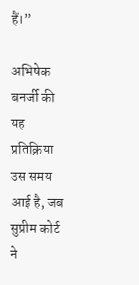हैं।”

अभिषेक बनर्जी की यह प्रतिक्रिया उस समय आई है, जब सुप्रीम कोर्ट ने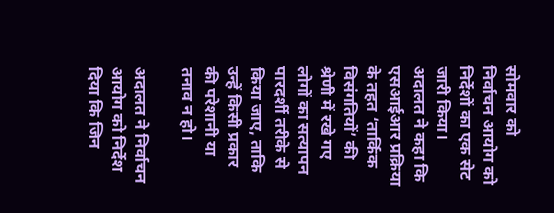सोमवार को निर्वाचन आयोग को निर्देशों का एक सेट जारी किया। अदालत ने कहा कि एसआईआर प्रक्रिया के तहत ‘तार्किक विसंगतियों’ की श्रेणी में रखे गए लोगों का सत्यापन पारदर्शी तरीके से किया जाए, ताकि उन्हें किसी प्रकार की परेशानी या तनाव न हो।

अदालत ने निर्वाचन आयोग को निर्देश दिया कि जिन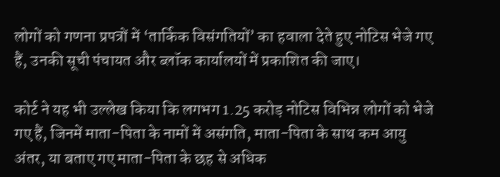लोगों को गणना प्रपत्रों में ‘तार्किक विसंगतियों’ का हवाला देते हुए नोटिस भेजे गए हैं, उनकी सूची पंचायत और ब्लॉक कार्यालयों में प्रकाशित की जाए।

कोर्ट ने यह भी उल्लेख किया कि लगभग 1.25 करोड़ नोटिस विभिन्न लोगों को भेजे गए हैं, जिनमें माता-पिता के नामों में असंगति, माता-पिता के साथ कम आयु अंतर, या बताए गए माता-पिता के छह से अधिक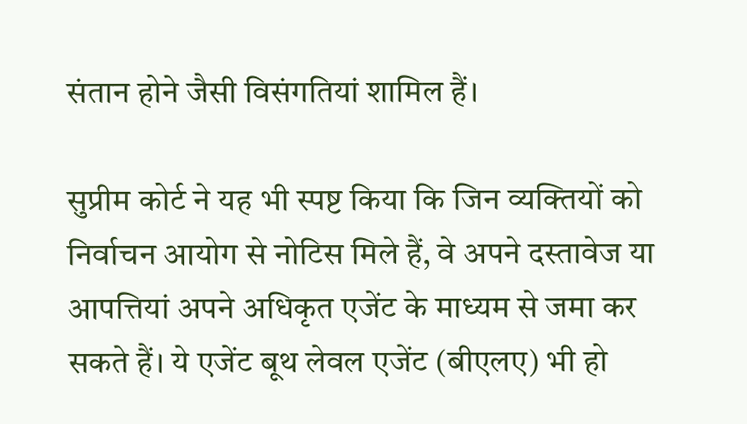संतान होने जैसी विसंगतियां शामिल हैं।

सुप्रीम कोर्ट ने यह भी स्पष्ट किया कि जिन व्यक्तियों को निर्वाचन आयोग से नोटिस मिले हैं, वे अपने दस्तावेज या आपत्तियां अपने अधिकृत एजेंट के माध्यम से जमा कर सकते हैं। ये एजेंट बूथ लेवल एजेंट (बीएलए) भी हो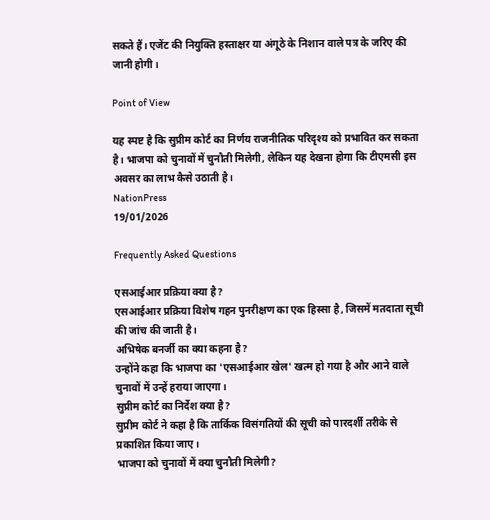सकते हैं। एजेंट की नियुक्ति हस्ताक्षर या अंगूठे के निशान वाले पत्र के जरिए की जानी होगी।

Point of View

यह स्पष्ट है कि सुप्रीम कोर्ट का निर्णय राजनीतिक परिदृश्य को प्रभावित कर सकता है। भाजपा को चुनावों में चुनौती मिलेगी, लेकिन यह देखना होगा कि टीएमसी इस अवसर का लाभ कैसे उठाती है।
NationPress
19/01/2026

Frequently Asked Questions

एसआईआर प्रक्रिया क्या है?
एसआईआर प्रक्रिया विशेष गहन पुनरीक्षण का एक हिस्सा है, जिसमें मतदाता सूची की जांच की जाती है।
अभिषेक बनर्जी का क्या कहना है?
उन्होंने कहा कि भाजपा का 'एसआईआर खेल' खत्म हो गया है और आने वाले चुनावों में उन्हें हराया जाएगा।
सुप्रीम कोर्ट का निर्देश क्या है?
सुप्रीम कोर्ट ने कहा है कि तार्किक विसंगतियों की सूची को पारदर्शी तरीके से प्रकाशित किया जाए।
भाजपा को चुनावों में क्या चुनौती मिलेगी?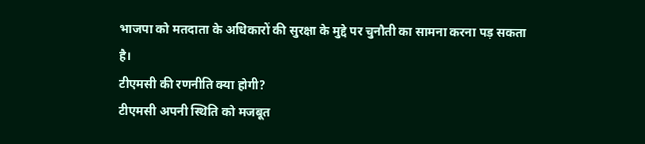भाजपा को मतदाता के अधिकारों की सुरक्षा के मुद्दे पर चुनौती का सामना करना पड़ सकता है।
टीएमसी की रणनीति क्या होगी?
टीएमसी अपनी स्थिति को मजबूत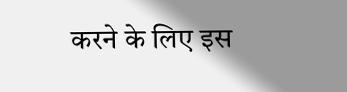करने के लिए इस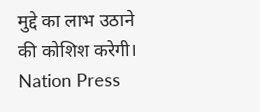मुद्दे का लाभ उठाने की कोशिश करेगी।
Nation Press